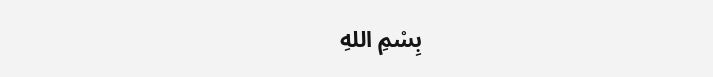بِسْمِ اللهِ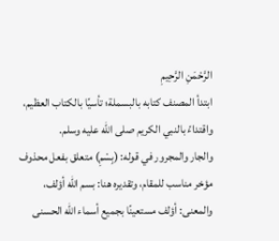الرَّحْمَنِ الرَّحِيمِ
ابتدأ المصنف كتابه بالبسملة؛ تأسيًا بالكتاب العظيم، واقتداءً بالنبي الكريم صلى الله عليه وسلم.
والجار والمجرور في قوله: (بِسْمِ) متعلق بفعل محذوف مؤخر مناسب للمقام، وتقديره هنا: بسم الله أؤلف، والمعنى: أؤلف مستعينًا بجميع أسماء الله الحسنى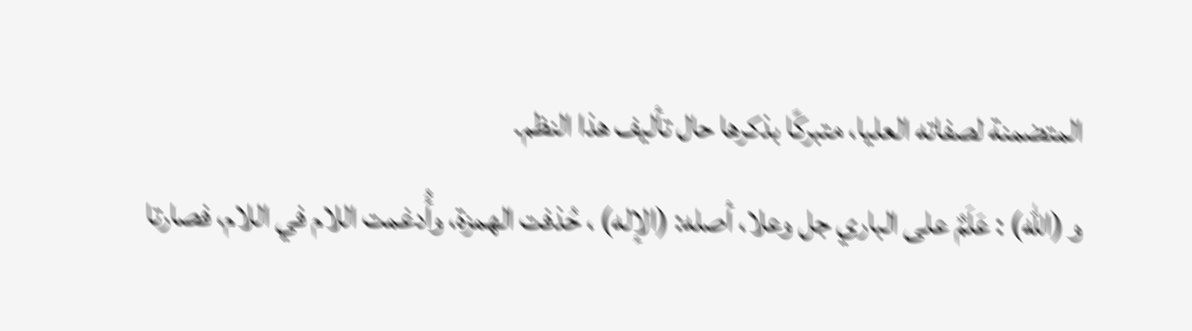المتضمنة لصفاته العليا، متبركًا بذكرها حال تأليف هذا النظم.
و (الله) : عَلَمٌ على الباري جل وعلا، أصله: (الإله) ، حُذفت الهمزة، وأُدغمت اللام في اللام، فصارتا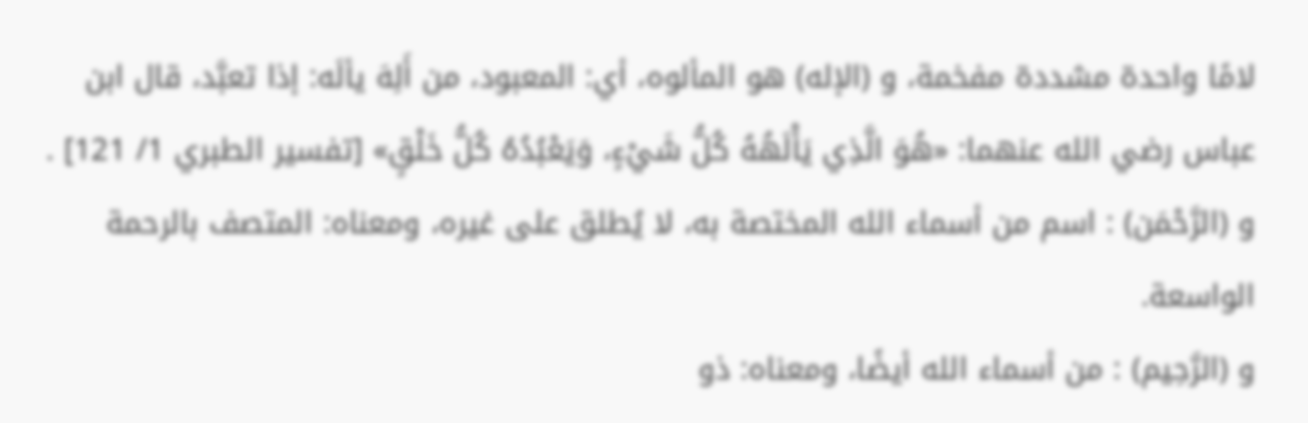لامًا واحدة مشددة مفخمة، و (الإله) هو المألوه، أي: المعبود، من أَلِهَ يألَه: إذا تعبَّد، قال ابن عباس رضي الله عنهما: «هُوَ الَّذِي يَأْلَهُهُ كُلُّ شَيْءٍ، وَيَعْبُدُهُ كُلُّ خَلْقٍ» [تفسير الطبري 1/ 121] .
و (الرَّحْمَن) : اسم من أسماء الله المختصة به، لا يُطلق على غيره، ومعناه: المتصف بالرحمة الواسعة.
و (الرَّحِيم) : من أسماء الله أيضًا، ومعناه: ذو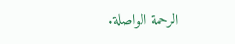الرحمة الواصلة.